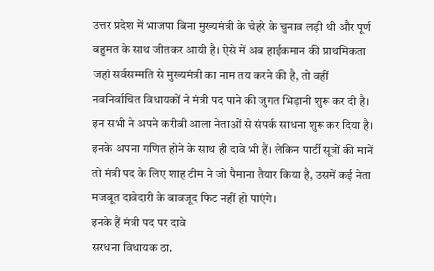उत्तर प्रदेश में भाजपा बिना मुख्यमंत्री के चेहरे के चुनाव लड़ी थी और पूर्ण बहुमत के साथ जीतकर आयी है। ऐसे में अब हाईकमान की प्राथमिकता जहां सर्वसम्मति से मुख्यमंत्री का नाम तय करने की है, तो वहीं नवनिर्वाचित विधायकों ने मंत्री पद पाने की जुगत भिड़ानी शुरू कर दी है। इन सभी ने अपने करीबी आला नेताओं से संपर्क साधना शुरू कर दिया है। इनके अपना गणित होने के साथ ही दावे भी हैं। लेकिन पार्टी सूत्रों की मानें तो मंत्री पद के लिए शाह टीम ने जो पैमाना तैयार किया है, उसमें कई नेता मजबूत दावेदारी के बावजूद फिट नहीं हो पाएंगे।
इनके हैं मंत्री पद पर दावे
सरधना विधायक ठा.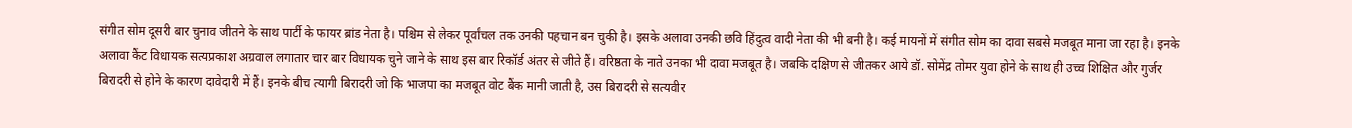संगीत सोम दूसरी बार चुनाव जीतने के साथ पार्टी के फायर ब्रांड नेता है। पश्चिम से लेकर पूर्वांचल तक उनकी पहचान बन चुकी है। इसके अलावा उनकी छवि हिंदुत्व वादी नेता की भी बनी है। कई मायनों में संगीत सोम का दावा सबसे मजबूत माना जा रहा है। इनके अलावा कैंट विधायक सत्यप्रकाश अग्रवाल लगातार चार बार विधायक चुने जाने के साथ इस बार रिकॉर्ड अंतर से जीते हैं। वरिष्ठता के नाते उनका भी दावा मजबूत है। जबकि दक्षिण से जीतकर आये डॉ. सोमेंद्र तोमर युवा होने के साथ ही उच्च शिक्षित और गुर्जर बिरादरी से होने के कारण दावेदारी में हैं। इनके बीच त्यागी बिरादरी जो कि भाजपा का मजबूत वोट बैंक मानी जाती है, उस बिरादरी से सत्यवीर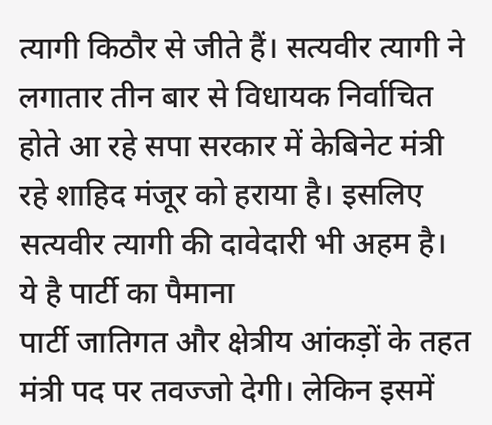त्यागी किठौर से जीते हैं। सत्यवीर त्यागी ने लगातार तीन बार से विधायक निर्वाचित होते आ रहे सपा सरकार में केबिनेट मंत्री रहे शाहिद मंजूर को हराया है। इसलिए सत्यवीर त्यागी की दावेदारी भी अहम है।
ये है पार्टी का पैमाना
पार्टी जातिगत और क्षेत्रीय आंकड़ों के तहत मंत्री पद पर तवज्जो देगी। लेकिन इसमें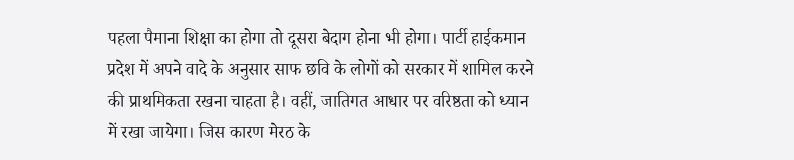पहला पैमाना शिक्षा का होगा तो दूसरा बेदाग होना भी होगा। पार्टी हाईकमान प्रदेश में अपने वादे के अनुसार साफ छवि के लोगों को सरकार में शामिल करने की प्राथमिकता रखना चाहता है। वहीं, जातिगत आधार पर वरिष्ठता को ध्यान में रखा जायेगा। जिस कारण मेरठ के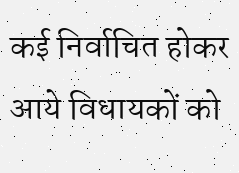कई निर्वाचित होकर आये विधायकों को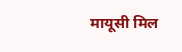मायूसी मिल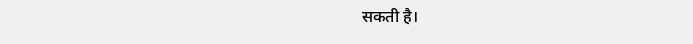सकती है।